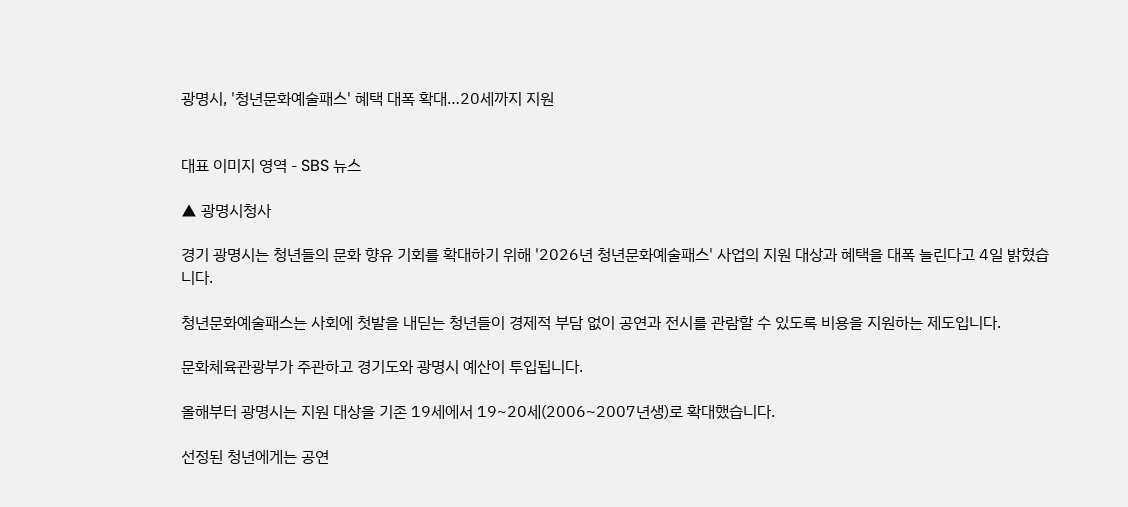광명시, '청년문화예술패스' 혜택 대폭 확대…20세까지 지원


대표 이미지 영역 - SBS 뉴스

▲ 광명시청사

경기 광명시는 청년들의 문화 향유 기회를 확대하기 위해 '2026년 청년문화예술패스' 사업의 지원 대상과 혜택을 대폭 늘린다고 4일 밝혔습니다.

청년문화예술패스는 사회에 첫발을 내딛는 청년들이 경제적 부담 없이 공연과 전시를 관람할 수 있도록 비용을 지원하는 제도입니다.

문화체육관광부가 주관하고 경기도와 광명시 예산이 투입됩니다.

올해부터 광명시는 지원 대상을 기존 19세에서 19~20세(2006~2007년생)로 확대했습니다.

선정된 청년에게는 공연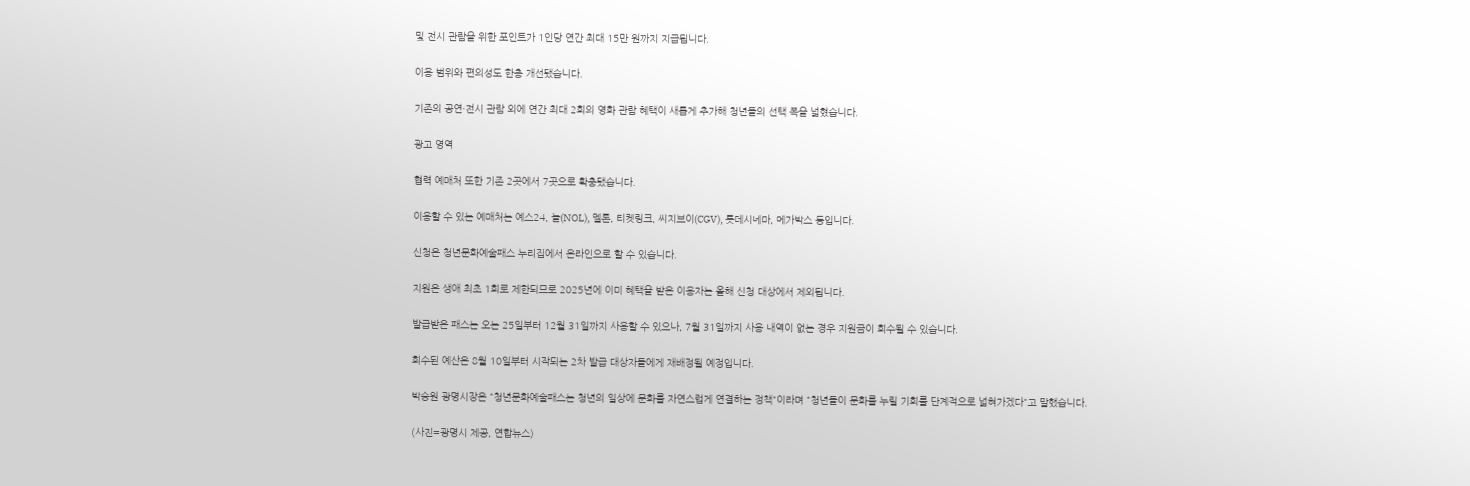및 전시 관람을 위한 포인트가 1인당 연간 최대 15만 원까지 지급됩니다.

이용 범위와 편의성도 한층 개선됐습니다.

기존의 공연·전시 관람 외에 연간 최대 2회의 영화 관람 혜택이 새롭게 추가해 청년들의 선택 폭을 넓혔습니다.

광고 영역

협력 예매처 또한 기존 2곳에서 7곳으로 확충됐습니다.

이용할 수 있는 예매처는 예스24, 놀(NOL), 멜론, 티켓링크, 씨지브이(CGV), 롯데시네마, 메가박스 등입니다.

신청은 청년문화예술패스 누리집에서 온라인으로 할 수 있습니다.

지원은 생애 최초 1회로 제한되므로 2025년에 이미 혜택을 받은 이용자는 올해 신청 대상에서 제외됩니다.

발급받은 패스는 오는 25일부터 12월 31일까지 사용할 수 있으나, 7월 31일까지 사용 내역이 없는 경우 지원금이 회수될 수 있습니다.

회수된 예산은 8월 10일부터 시작되는 2차 발급 대상자들에게 재배정될 예정입니다.

박승원 광명시장은 "청년문화예술패스는 청년의 일상에 문화를 자연스럽게 연결하는 정책"이라며 "청년들이 문화를 누릴 기회를 단계적으로 넓혀가겠다"고 말했습니다.

(사진=광명시 제공, 연합뉴스)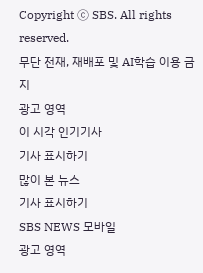Copyright Ⓒ SBS. All rights reserved.
무단 전재, 재배포 및 AI학습 이용 금지
광고 영역
이 시각 인기기사
기사 표시하기
많이 본 뉴스
기사 표시하기
SBS NEWS 모바일
광고 영역